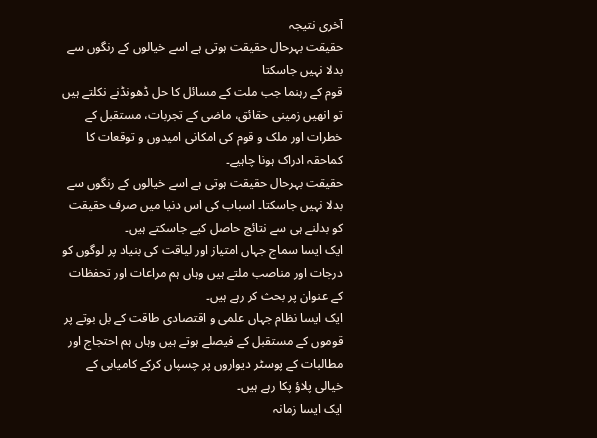آخری نتیجہ
حقیقت بہرحال حقیقت ہوتی ہے اسے خیالوں کے رنگوں سے بدلا نہیں جاسکتا
قوم کے رہنما جب ملت کے مسائل کا حل ڈھونڈنے نکلتے ہیں تو انھیں زمینی حقائق، ماضی کے تجربات، مستقبل کے خطرات اور ملک و قوم کی امکانی امیدوں و توقعات کا کماحقہ ادراک ہونا چاہیے۔
حقیقت بہرحال حقیقت ہوتی ہے اسے خیالوں کے رنگوں سے بدلا نہیں جاسکتا۔ اسباب کی اس دنیا میں صرف حقیقت کو بدلنے ہی سے نتائج حاصل کیے جاسکتے ہیں۔
ایک ایسا سماج جہاں امتیاز اور لیاقت کی بنیاد پر لوگوں کو درجات اور مناصب ملتے ہیں وہاں ہم مراعات اور تحفظات کے عنوان پر بحث کر رہے ہیں۔
ایک ایسا نظام جہاں علمی و اقتصادی طاقت کے بل بوتے پر قوموں کے مستقبل کے فیصلے ہوتے ہیں وہاں ہم احتجاج اور مطالبات کے پوسٹر دیواروں پر چسپاں کرکے کامیابی کے خیالی پلاؤ پکا رہے ہیں۔
ایک ایسا زمانہ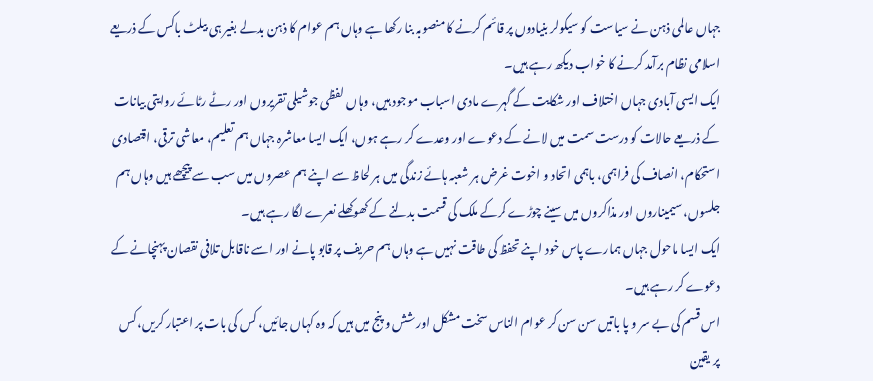جہاں عالمی ذہن نے سیاست کو سیکولر بنیادوں پر قائم کرنے کا منصوبہ بنا رکھا ہے وہاں ہم عوام کا ذہن بدلے بغیر ہی بیلٹ باکس کے ذریعے اسلامی نظام برآمد کرنے کا خواب دیکھ رہے ہیں۔
ایک ایسی آبادی جہاں اختلاف اور شکایت کے گہرے مادی اسباب موجود ہیں، وہاں لفظی جوشیلی تقریروں اور رٹے رٹائے روایتی بیانات کے ذریعے حالات کو درست سمت میں لانے کے دعوے اور وعدے کر رہے ہوں، ایک ایسا معاشرہ جہاں ہم تعلیم، معاشی ترقی، اقتصادی استحکام، انصاف کی فراہمی، باہمی اتحاد و اخوت غرض ہر شعبہ ہائے زندگی میں ہر لحاظ سے اپنے ہم عصروں میں سب سے پیچھے ہیں وہاں ہم جلسوں، سیمیناروں اور مذاکروں میں سینے چوڑے کرکے ملک کی قسمت بدلنے کے کھوکھلے نعرے لگا رہے ہیں۔
ایک ایسا ماحول جہاں ہمارے پاس خود اپنے تحفظ کی طاقت نہیں ہے وہاں ہم حریف پر قابو پانے اور اسے ناقابل تلافی نقصان پہنچانے کے دعوے کر رہے ہیں۔
اس قسم کی بے سر و پا باتیں سن سن کر عوام الناس سخت مشکل اور شش و پنج میں ہیں کہ وہ کہاں جائیں، کس کی بات پر اعتبار کریں، کس پر یقین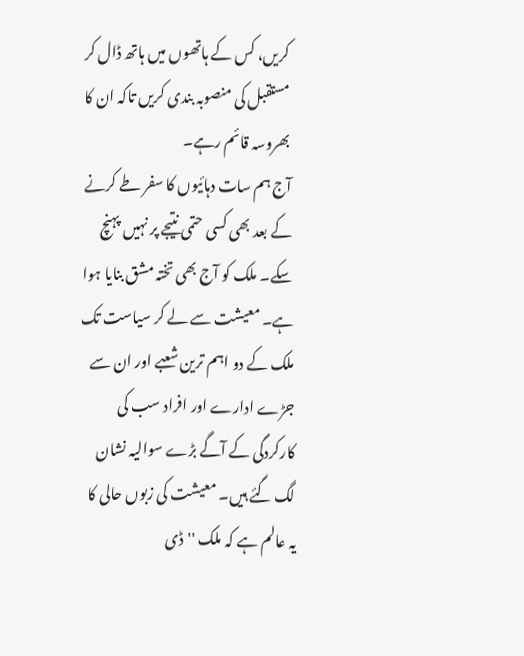کریں، کس کے ہاتھوں میں ہاتھ ڈال کر مستقبل کی منصوبہ بندی کریں تاکہ ان کا بھروسہ قائم رہے۔
آج ہم سات دہائیوں کا سفر طے کرنے کے بعد بھی کسی حتمی نتیجے پر نہیں پہنچ سکے۔ ملک کو آج بھی تختہ مشق بنایا ہوا ہے۔ معیشت سے لے کر سیاست تک ملک کے دو اہم ترین شعبے اور ان سے جڑے ادارے اور افراد سب کی کارکردگی کے آگے بڑے سوالیہ نشان لگ گئے ہیں۔ معیشت کی زبوں حالی کا یہ عالم ہے کہ ملک ''ڈی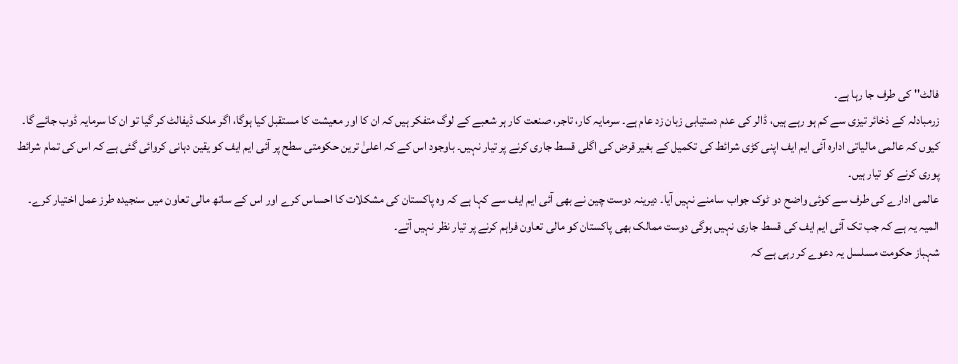فالٹ'' کی طرف جا رہا ہے۔
زرمبادلہ کے ذخائر تیزی سے کم ہو رہے ہیں، ڈالر کی عدم دستیابی زبان زد عام ہے۔ سرمایہ کار، تاجر، صنعت کار ہر شعبے کے لوگ متفکر ہیں کہ ان کا اور معیشت کا مستقبل کیا ہوگا، اگر ملک ڈیفالٹ کر گیا تو ان کا سرمایہ ڈوب جائے گا۔
کیوں کہ عالمی مالیاتی ادارہ آئی ایم ایف اپنی کڑی شرائط کی تکمیل کے بغیر قرض کی اگلی قسط جاری کرنے پر تیار نہیں۔ باوجود اس کے کہ اعلیٰ ترین حکومتی سطح پر آئی ایم ایف کو یقین دہانی کروائی گئی ہے کہ اس کی تمام شرائط پوری کرنے کو تیار ہیں۔
عالمی ادارے کی طرف سے کوئی واضح دو ٹوک جواب سامنے نہیں آیا۔ دیرینہ دوست چین نے بھی آئی ایم ایف سے کہا ہے کہ وہ پاکستان کی مشکلات کا احساس کرے اور اس کے ساتھ مالی تعاون میں سنجیدہ طرز عمل اختیار کرے۔ المیہ یہ ہے کہ جب تک آئی ایم ایف کی قسط جاری نہیں ہوگی دوست ممالک بھی پاکستان کو مالی تعاون فراہم کرنے پر تیار نظر نہیں آتے۔
شہباز حکومت مسلسل یہ دعوے کر رہی ہے کہ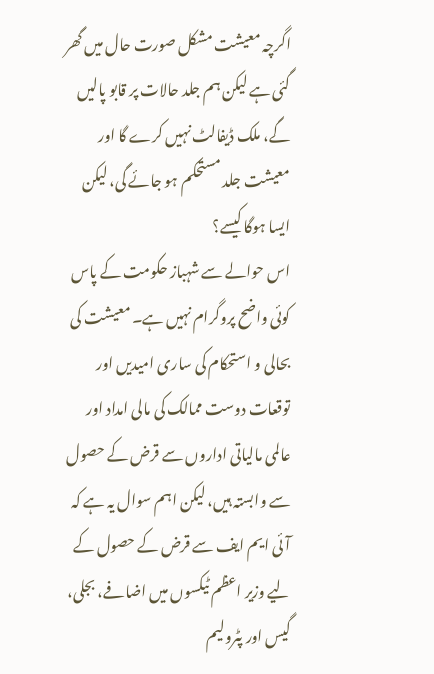اگرچہ معیشت مشکل صورت حال میں گھر گئی ہے لیکن ہم جلد حالات پر قابو پالیں گے، ملک ڈیفالٹ نہیں کرے گا اور معیشت جلد مستحکم ہو جائے گی، لیکن ایسا ہوگا کیسے؟
اس حوالے سے شہباز حکومت کے پاس کوئی واضح پروگرام نہیں ہے۔ معیشت کی بحالی و استحکام کی ساری امیدیں اور توقعات دوست ممالک کی مالی امداد اور عالمی مالیاتی اداروں سے قرض کے حصول سے وابستہ ہیں، لیکن اہم سوال یہ ہے کہ آئی ایم ایف سے قرض کے حصول کے لیے وزیر اعظم ٹیکسوں میں اضافے، بجلی، گیس اور پٹرولیم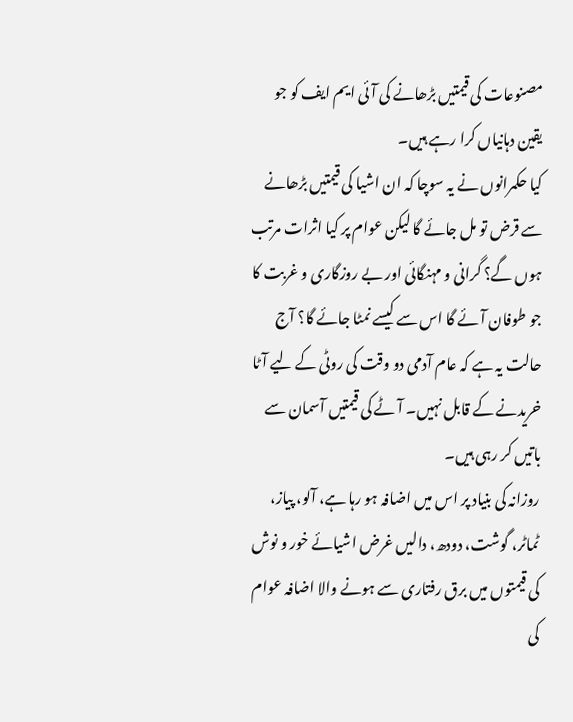مصنوعات کی قیمتیں بڑھانے کی آئی ایم ایف کو جو یقین دہانیاں کرا رہے ہیں۔
کیا حکمرانوں نے یہ سوچا کہ ان اشیا کی قیمتیں بڑھانے سے قرض تو مل جائے گا لیکن عوام پر کیا اثرات مرتب ہوں گے؟ گرانی و مہنگائی اور بے روزگاری و غربت کا جو طوفان آئے گا اس سے کیسے نمٹا جائے گا؟ آج حالت یہ ہے کہ عام آدمی دو وقت کی روٹی کے لیے آٹا خریدنے کے قابل نہیں۔ آٹے کی قیمتیں آسمان سے باتیں کر رہی ہیں۔
روزانہ کی بنیاد پر اس میں اضافہ ہو رہا ہے، آلو، پیاز، ٹماٹر، گوشت، دودھ، دالیں غرض اشیائے خور و نوش کی قیمتوں میں برق رفتاری سے ہونے والا اضافہ عوام کی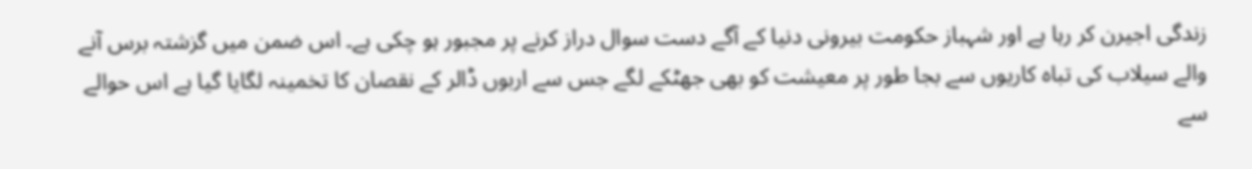زندگی اجیرن کر رہا ہے اور شہباز حکومت بیرونی دنیا کے آگے دست سوال دراز کرنے پر مجبور ہو چکی ہے۔ اس ضمن میں گزشتہ برس آنے والے سیلاب کی تباہ کاریوں سے بجا طور پر معیشت کو بھی جھٹکے لگے جس سے اربوں ڈالر کے نقصان کا تخمینہ لگایا گیا ہے اس حوالے سے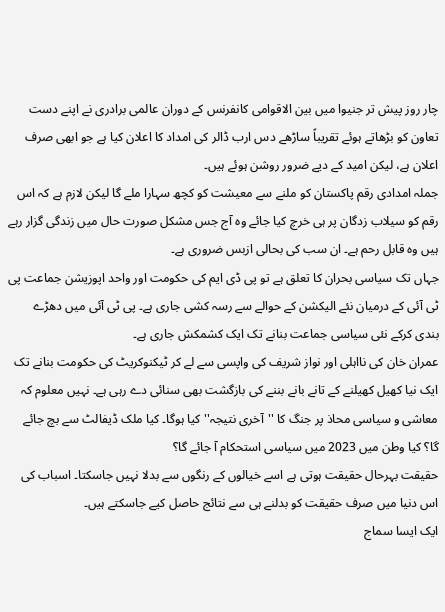چار روز پیش تر جنیوا میں بین الاقوامی کانفرنس کے دوران عالمی برادری نے اپنے دست تعاون کو بڑھاتے ہوئے تقریباً ساڑھے دس ارب ڈالر کی امداد کا اعلان کیا ہے جو ابھی صرف اعلان ہے، لیکن امید کے دیے ضرور روشن ہوئے ہیں۔
جملہ امدادی رقم پاکستان کو ملنے سے معیشت کو کچھ سہارا ملے گا لیکن لازم ہے کہ اس رقم کو سیلاب زدگان پر ہی خرچ کیا جائے وہ آج جس مشکل صورت حال میں زندگی گزار رہے ہیں وہ قابل رحم ہے۔ ان سب کی بحالی ازبس ضروری ہے۔
جہاں تک سیاسی بحران کا تعلق ہے تو پی ڈی ایم کی حکومت اور واحد اپوزیشن جماعت پی ٹی آئی کے درمیان نئے الیکشن کے حوالے سے رسہ کشی جاری ہے۔ پی ٹی آئی میں دھڑے بندی کرکے نئی سیاسی جماعت بنانے تک ایک کشمکش جاری ہے۔
عمران خان کی نااہلی اور نواز شریف کی واپسی سے لے کر ٹیکنوکریٹ کی حکومت بنانے تک ایک نیا کھیل کھیلنے کے تانے بانے بننے کی بازگشت بھی سنائی دے رہی ہے۔ نہیں معلوم کہ معاشی و سیاسی محاذ پر جنگ کا ''آخری نتیجہ'' کیا ہوگا۔ کیا ملک ڈیفالٹ سے بچ جائے گا؟ کیا وطن میں 2023 میں سیاسی استحکام آ جائے گا؟
حقیقت بہرحال حقیقت ہوتی ہے اسے خیالوں کے رنگوں سے بدلا نہیں جاسکتا۔ اسباب کی اس دنیا میں صرف حقیقت کو بدلنے ہی سے نتائج حاصل کیے جاسکتے ہیں۔
ایک ایسا سماج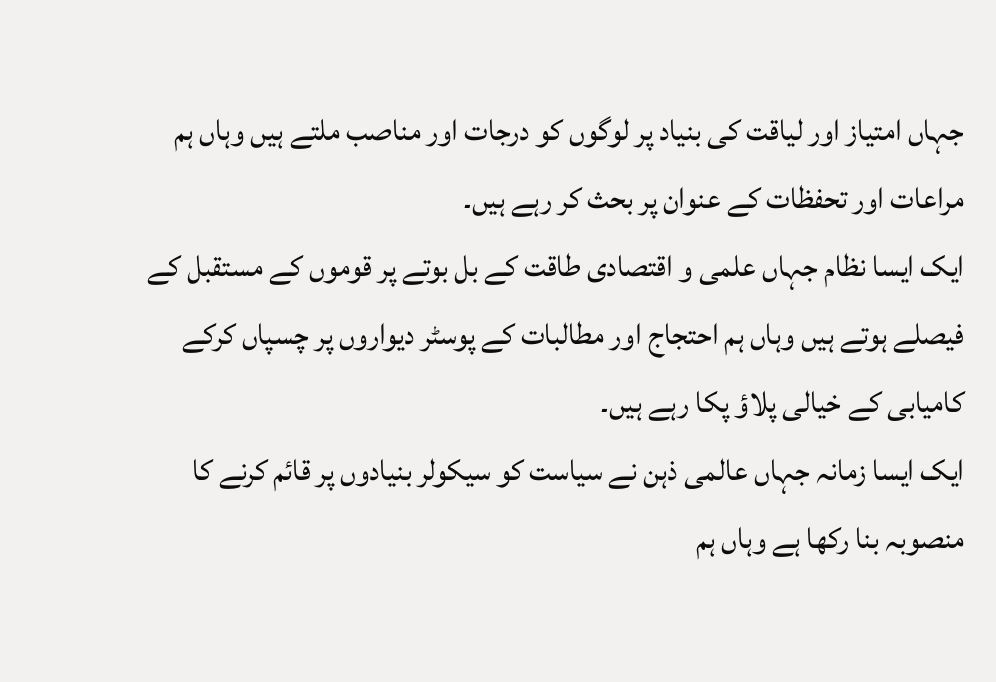جہاں امتیاز اور لیاقت کی بنیاد پر لوگوں کو درجات اور مناصب ملتے ہیں وہاں ہم مراعات اور تحفظات کے عنوان پر بحث کر رہے ہیں۔
ایک ایسا نظام جہاں علمی و اقتصادی طاقت کے بل بوتے پر قوموں کے مستقبل کے فیصلے ہوتے ہیں وہاں ہم احتجاج اور مطالبات کے پوسٹر دیواروں پر چسپاں کرکے کامیابی کے خیالی پلاؤ پکا رہے ہیں۔
ایک ایسا زمانہ جہاں عالمی ذہن نے سیاست کو سیکولر بنیادوں پر قائم کرنے کا منصوبہ بنا رکھا ہے وہاں ہم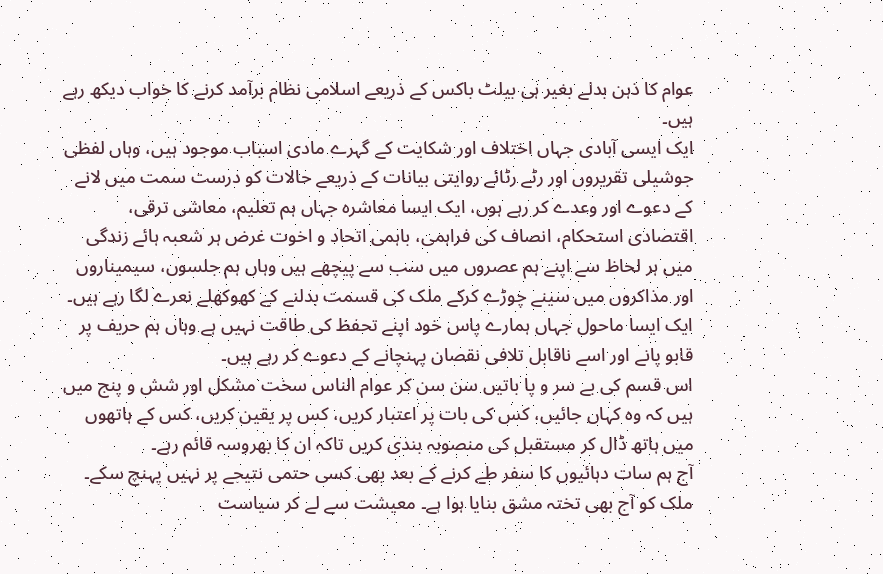عوام کا ذہن بدلے بغیر ہی بیلٹ باکس کے ذریعے اسلامی نظام برآمد کرنے کا خواب دیکھ رہے ہیں۔
ایک ایسی آبادی جہاں اختلاف اور شکایت کے گہرے مادی اسباب موجود ہیں، وہاں لفظی جوشیلی تقریروں اور رٹے رٹائے روایتی بیانات کے ذریعے حالات کو درست سمت میں لانے کے دعوے اور وعدے کر رہے ہوں، ایک ایسا معاشرہ جہاں ہم تعلیم، معاشی ترقی، اقتصادی استحکام، انصاف کی فراہمی، باہمی اتحاد و اخوت غرض ہر شعبہ ہائے زندگی میں ہر لحاظ سے اپنے ہم عصروں میں سب سے پیچھے ہیں وہاں ہم جلسوں، سیمیناروں اور مذاکروں میں سینے چوڑے کرکے ملک کی قسمت بدلنے کے کھوکھلے نعرے لگا رہے ہیں۔
ایک ایسا ماحول جہاں ہمارے پاس خود اپنے تحفظ کی طاقت نہیں ہے وہاں ہم حریف پر قابو پانے اور اسے ناقابل تلافی نقصان پہنچانے کے دعوے کر رہے ہیں۔
اس قسم کی بے سر و پا باتیں سن سن کر عوام الناس سخت مشکل اور شش و پنج میں ہیں کہ وہ کہاں جائیں، کس کی بات پر اعتبار کریں، کس پر یقین کریں، کس کے ہاتھوں میں ہاتھ ڈال کر مستقبل کی منصوبہ بندی کریں تاکہ ان کا بھروسہ قائم رہے۔
آج ہم سات دہائیوں کا سفر طے کرنے کے بعد بھی کسی حتمی نتیجے پر نہیں پہنچ سکے۔ ملک کو آج بھی تختہ مشق بنایا ہوا ہے۔ معیشت سے لے کر سیاست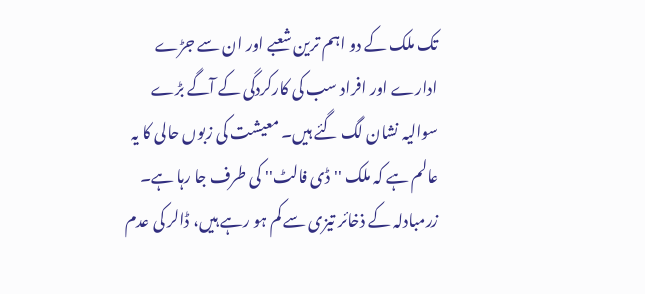تک ملک کے دو اہم ترین شعبے اور ان سے جڑے ادارے اور افراد سب کی کارکردگی کے آگے بڑے سوالیہ نشان لگ گئے ہیں۔ معیشت کی زبوں حالی کا یہ عالم ہے کہ ملک ''ڈی فالٹ'' کی طرف جا رہا ہے۔
زرمبادلہ کے ذخائر تیزی سے کم ہو رہے ہیں، ڈالر کی عدم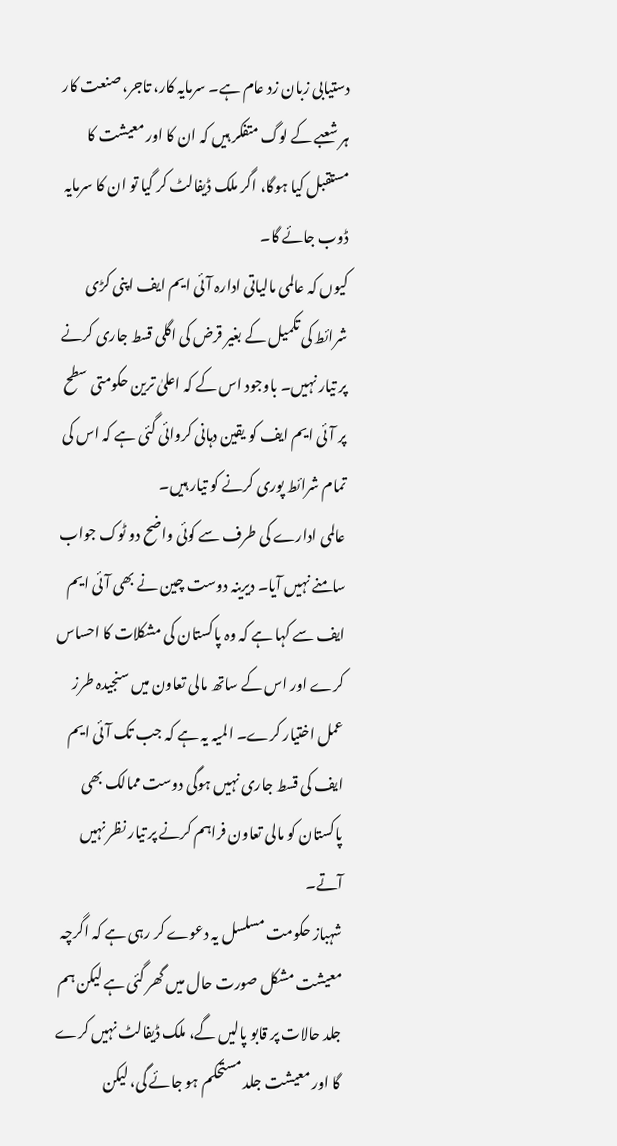دستیابی زبان زد عام ہے۔ سرمایہ کار، تاجر، صنعت کار ہر شعبے کے لوگ متفکر ہیں کہ ان کا اور معیشت کا مستقبل کیا ہوگا، اگر ملک ڈیفالٹ کر گیا تو ان کا سرمایہ ڈوب جائے گا۔
کیوں کہ عالمی مالیاتی ادارہ آئی ایم ایف اپنی کڑی شرائط کی تکمیل کے بغیر قرض کی اگلی قسط جاری کرنے پر تیار نہیں۔ باوجود اس کے کہ اعلیٰ ترین حکومتی سطح پر آئی ایم ایف کو یقین دہانی کروائی گئی ہے کہ اس کی تمام شرائط پوری کرنے کو تیار ہیں۔
عالمی ادارے کی طرف سے کوئی واضح دو ٹوک جواب سامنے نہیں آیا۔ دیرینہ دوست چین نے بھی آئی ایم ایف سے کہا ہے کہ وہ پاکستان کی مشکلات کا احساس کرے اور اس کے ساتھ مالی تعاون میں سنجیدہ طرز عمل اختیار کرے۔ المیہ یہ ہے کہ جب تک آئی ایم ایف کی قسط جاری نہیں ہوگی دوست ممالک بھی پاکستان کو مالی تعاون فراہم کرنے پر تیار نظر نہیں آتے۔
شہباز حکومت مسلسل یہ دعوے کر رہی ہے کہ اگرچہ معیشت مشکل صورت حال میں گھر گئی ہے لیکن ہم جلد حالات پر قابو پالیں گے، ملک ڈیفالٹ نہیں کرے گا اور معیشت جلد مستحکم ہو جائے گی، لیکن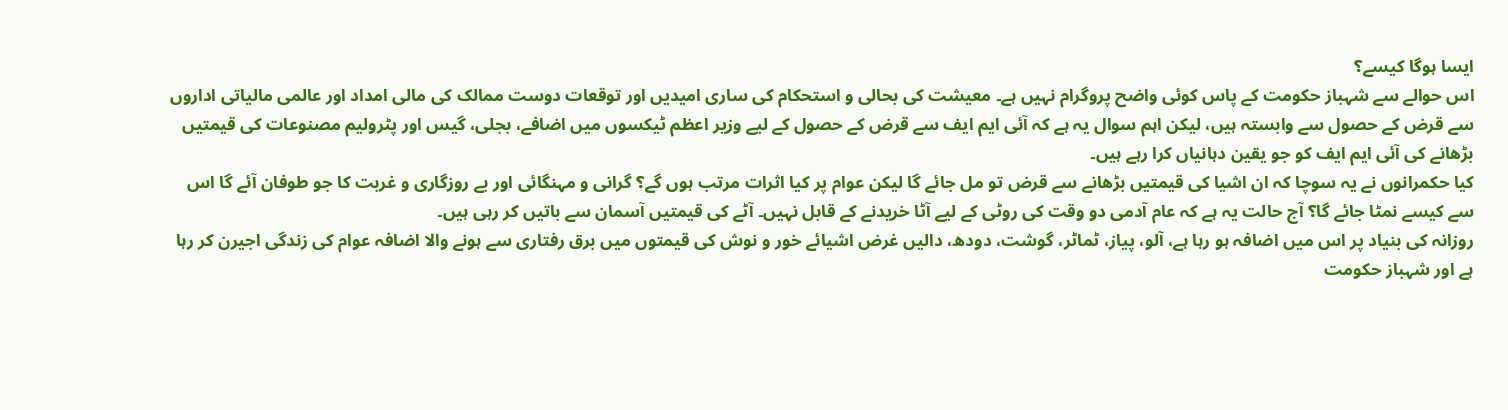ایسا ہوگا کیسے؟
اس حوالے سے شہباز حکومت کے پاس کوئی واضح پروگرام نہیں ہے۔ معیشت کی بحالی و استحکام کی ساری امیدیں اور توقعات دوست ممالک کی مالی امداد اور عالمی مالیاتی اداروں سے قرض کے حصول سے وابستہ ہیں، لیکن اہم سوال یہ ہے کہ آئی ایم ایف سے قرض کے حصول کے لیے وزیر اعظم ٹیکسوں میں اضافے، بجلی، گیس اور پٹرولیم مصنوعات کی قیمتیں بڑھانے کی آئی ایم ایف کو جو یقین دہانیاں کرا رہے ہیں۔
کیا حکمرانوں نے یہ سوچا کہ ان اشیا کی قیمتیں بڑھانے سے قرض تو مل جائے گا لیکن عوام پر کیا اثرات مرتب ہوں گے؟ گرانی و مہنگائی اور بے روزگاری و غربت کا جو طوفان آئے گا اس سے کیسے نمٹا جائے گا؟ آج حالت یہ ہے کہ عام آدمی دو وقت کی روٹی کے لیے آٹا خریدنے کے قابل نہیں۔ آٹے کی قیمتیں آسمان سے باتیں کر رہی ہیں۔
روزانہ کی بنیاد پر اس میں اضافہ ہو رہا ہے، آلو، پیاز، ٹماٹر، گوشت، دودھ، دالیں غرض اشیائے خور و نوش کی قیمتوں میں برق رفتاری سے ہونے والا اضافہ عوام کی زندگی اجیرن کر رہا ہے اور شہباز حکومت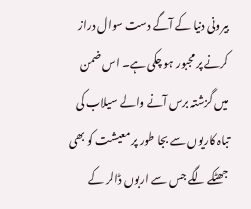بیرونی دنیا کے آگے دست سوال دراز کرنے پر مجبور ہو چکی ہے۔ اس ضمن میں گزشتہ برس آنے والے سیلاب کی تباہ کاریوں سے بجا طور پر معیشت کو بھی جھٹکے لگے جس سے اربوں ڈالر کے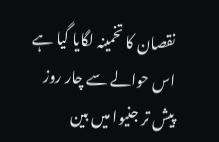نقصان کا تخمینہ لگایا گیا ہے اس حوالے سے چار روز پیش تر جنیوا میں بین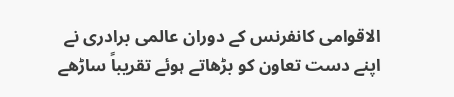الاقوامی کانفرنس کے دوران عالمی برادری نے اپنے دست تعاون کو بڑھاتے ہوئے تقریباً ساڑھے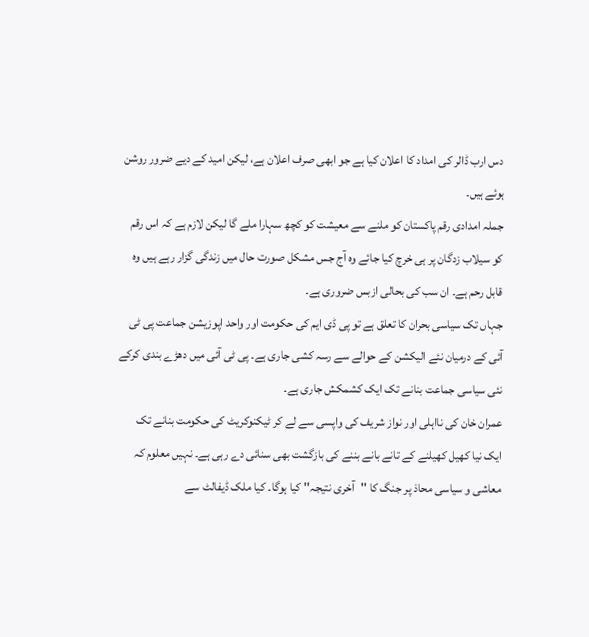دس ارب ڈالر کی امداد کا اعلان کیا ہے جو ابھی صرف اعلان ہے، لیکن امید کے دیے ضرور روشن ہوئے ہیں۔
جملہ امدادی رقم پاکستان کو ملنے سے معیشت کو کچھ سہارا ملے گا لیکن لازم ہے کہ اس رقم کو سیلاب زدگان پر ہی خرچ کیا جائے وہ آج جس مشکل صورت حال میں زندگی گزار رہے ہیں وہ قابل رحم ہے۔ ان سب کی بحالی ازبس ضروری ہے۔
جہاں تک سیاسی بحران کا تعلق ہے تو پی ڈی ایم کی حکومت اور واحد اپوزیشن جماعت پی ٹی آئی کے درمیان نئے الیکشن کے حوالے سے رسہ کشی جاری ہے۔ پی ٹی آئی میں دھڑے بندی کرکے نئی سیاسی جماعت بنانے تک ایک کشمکش جاری ہے۔
عمران خان کی نااہلی اور نواز شریف کی واپسی سے لے کر ٹیکنوکریٹ کی حکومت بنانے تک ایک نیا کھیل کھیلنے کے تانے بانے بننے کی بازگشت بھی سنائی دے رہی ہے۔ نہیں معلوم کہ معاشی و سیاسی محاذ پر جنگ کا ''آخری نتیجہ'' کیا ہوگا۔ کیا ملک ڈیفالٹ سے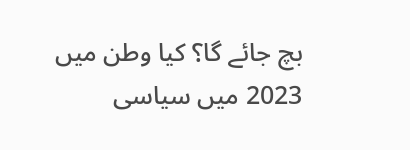بچ جائے گا؟ کیا وطن میں 2023 میں سیاسی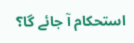استحکام آ جائے گا؟